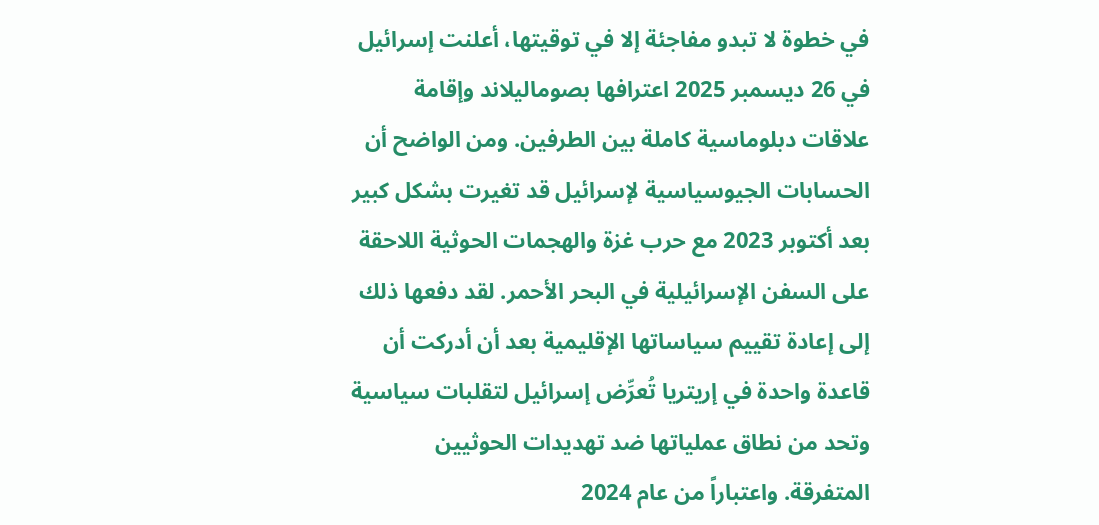في خطوة لا تبدو مفاجئة إلا في توقيتها، أعلنت إسرائيل في 26 ديسمبر 2025 اعترافها بصوماليلاند وإقامة علاقات دبلوماسية كاملة بين الطرفين. ومن الواضح أن الحسابات الجيوسياسية لإسرائيل قد تغيرت بشكل كبير بعد أكتوبر 2023 مع حرب غزة والهجمات الحوثية اللاحقة على السفن الإسرائيلية في البحر الأحمر. لقد دفعها ذلك إلى إعادة تقييم سياساتها الإقليمية بعد أن أدركت أن قاعدة واحدة في إريتريا تُعرِّض إسرائيل لتقلبات سياسية وتحد من نطاق عملياتها ضد تهديدات الحوثيين المتفرقة. واعتباراً من عام 2024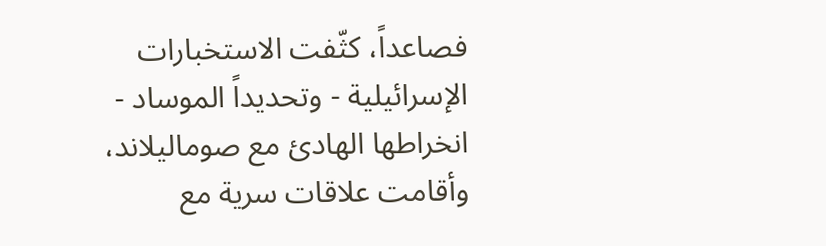فصاعداً، كثّفت الاستخبارات الإسرائيلية - وتحديداً الموساد - انخراطها الهادئ مع صوماليلاند، وأقامت علاقات سرية مع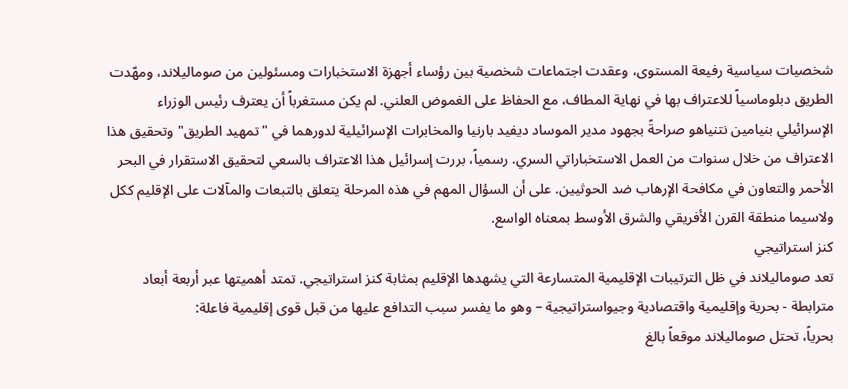شخصيات سياسية رفيعة المستوى، وعقدت اجتماعات شخصية بين رؤساء أجهزة الاستخبارات ومسئولين من صوماليلاند، ومهّدت الطريق دبلوماسياً للاعتراف بها في نهاية المطاف، مع الحفاظ على الغموض العلني. لم يكن مستغرباً أن يعترف رئيس الوزراء الإسرائيلي بنيامين نتنياهو صراحةً بجهود مدير الموساد ديفيد بارنيا والمخابرات الإسرائيلية لدورهما في "تمهيد الطريق" وتحقيق هذا الاعتراف من خلال سنوات من العمل الاستخباراتي السري. رسمياً، بررت إسرائيل هذا الاعتراف بالسعي لتحقيق الاستقرار في البحر الأحمر والتعاون في مكافحة الإرهاب ضد الحوثيين. على أن السؤال المهم في هذه المرحلة يتعلق بالتبعات والمآلات على الإقليم ككل ولاسيما منطقة القرن الأفريقي والشرق الأوسط بمعناه الواسع.
كنز استراتيجي
تعد صوماليلاند في ظل الترتيبات الإقليمية المتسارعة التي يشهدها الإقليم بمثابة كنز استراتيجي. تمتد أهميتها عبر أربعة أبعاد مترابطة - بحرية وإقليمية واقتصادية وجيواستراتيجية – وهو ما يفسر سبب التدافع عليها من قبل قوى إقليمية فاعلة:
بحرياً، تحتل صوماليلاند موقعاً بالغ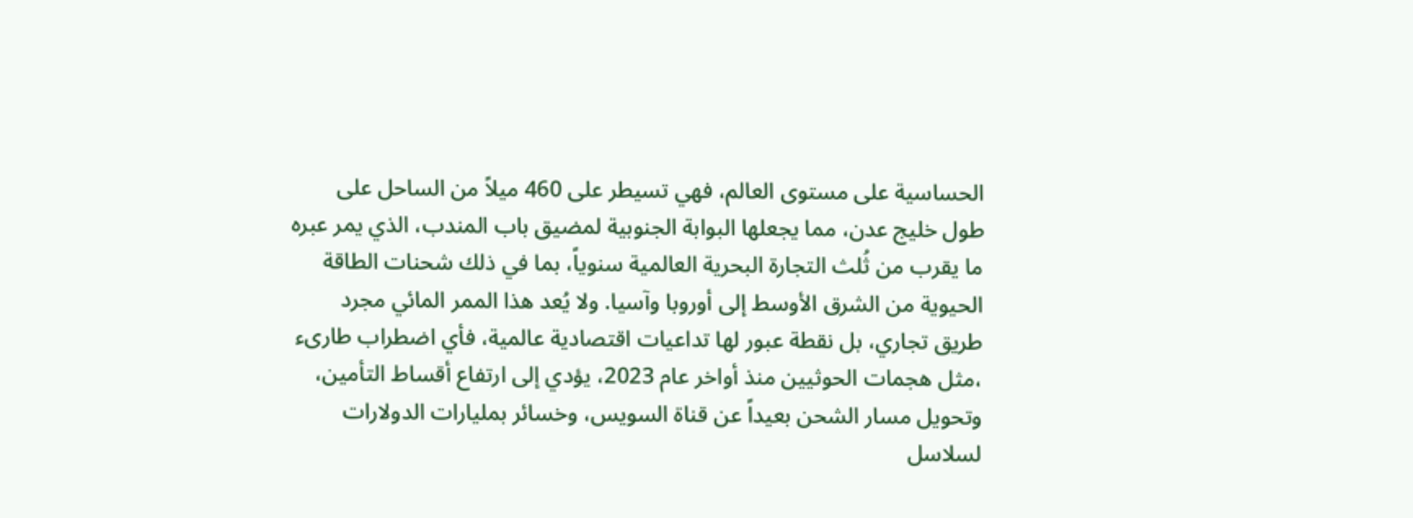الحساسية على مستوى العالم، فهي تسيطر على 460 ميلاً من الساحل على طول خليج عدن، مما يجعلها البوابة الجنوبية لمضيق باب المندب، الذي يمر عبره ما يقرب من ثُلث التجارة البحرية العالمية سنوياً، بما في ذلك شحنات الطاقة الحيوية من الشرق الأوسط إلى أوروبا وآسيا. ولا يُعد هذا الممر المائي مجرد طريق تجاري، بل نقطة عبور لها تداعيات اقتصادية عالمية، فأي اضطراب طارىء ،مثل هجمات الحوثيين منذ أواخر عام 2023، يؤدي إلى ارتفاع أقساط التأمين، وتحويل مسار الشحن بعيداً عن قناة السويس، وخسائر بمليارات الدولارات لسلاسل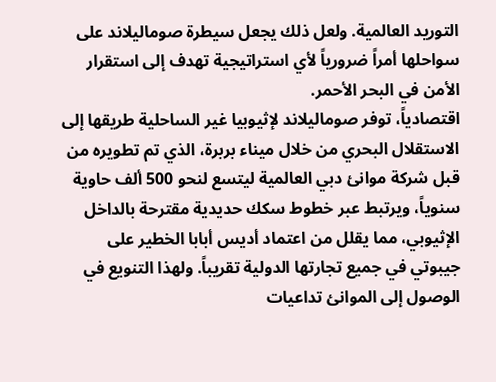التوريد العالمية. ولعل ذلك يجعل سيطرة صوماليلاند على سواحلها أمراً ضرورياً لأي استراتيجية تهدف إلى استقرار الأمن في البحر الأحمر.
اقتصادياً، توفر صوماليلاند لإثيوبيا غير الساحلية طريقها إلى الاستقلال البحري من خلال ميناء بربرة، الذي تم تطويره من قبل شركة موانئ دبي العالمية ليتسع لنحو 500 ألف حاوية سنوياً، ويرتبط عبر خطوط سكك حديدية مقترحة بالداخل الإثيوبي، مما يقلل من اعتماد أديس أبابا الخطير على جيبوتي في جميع تجارتها الدولية تقريباً. ولهذا التنويع في الوصول إلى الموانئ تداعيات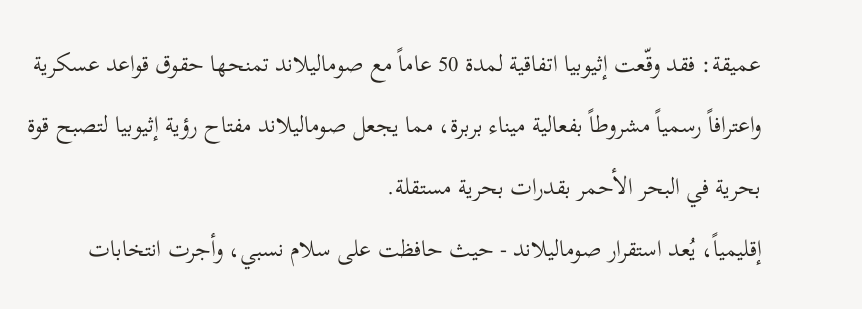عميقة: فقد وقّعت إثيوبيا اتفاقية لمدة 50 عاماً مع صوماليلاند تمنحها حقوق قواعد عسكرية واعترافاً رسمياً مشروطاً بفعالية ميناء بربرة، مما يجعل صوماليلاند مفتاح رؤية إثيوبيا لتصبح قوة بحرية في البحر الأحمر بقدرات بحرية مستقلة.
إقليمياً، يُعد استقرار صوماليلاند - حيث حافظت على سلام نسبي، وأجرت انتخابات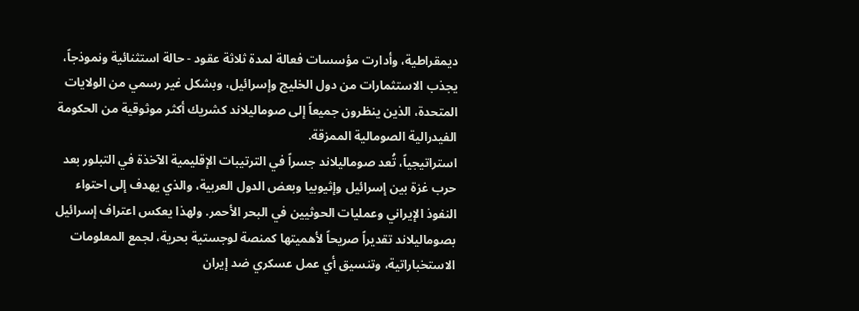ديمقراطية، وأدارت مؤسسات فعالة لمدة ثلاثة عقود - حالة استثنائية ونموذجاً، يجذب الاستثمارات من دول الخليج وإسرائيل، وبشكل غير رسمي من الولايات المتحدة، الذين ينظرون جميعاً إلى صوماليلاند كشريك أكثر موثوقية من الحكومة الفيدرالية الصومالية الممزقة.
استراتيجياً، تُعد صوماليلاند جسراً في الترتيبات الإقليمية الآخذة في التبلور بعد حرب غزة بين إسرائيل وإثيوبيا وبعض الدول العربية، والذي يهدف إلى احتواء النفوذ الإيراني وعمليات الحوثيين في البحر الأحمر. ولهذا يعكس اعتراف إسرائيل بصوماليلاند تقديراً صريحاً لأهميتها كمنصة لوجستية بحرية، لجمع المعلومات الاستخباراتية، وتنسيق أي عمل عسكري ضد إيران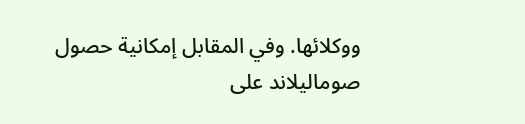ووكلائها. وفي المقابل إمكانية حصول صوماليلاند على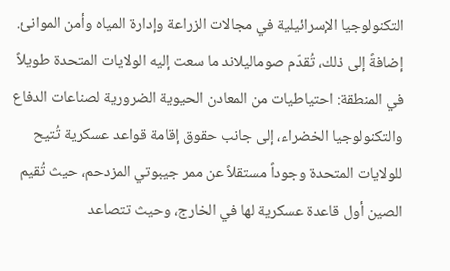التكنولوجيا الإسرائيلية في مجالات الزراعة وإدارة المياه وأمن الموانئ. إضافةً إلى ذلك، تُقدّم صوماليلاند ما سعت إليه الولايات المتحدة طويلاً في المنطقة: احتياطيات من المعادن الحيوية الضرورية لصناعات الدفاع والتكنولوجيا الخضراء، إلى جانب حقوق إقامة قواعد عسكرية تُتيح للولايات المتحدة وجوداً مستقلاً عن ممر جيبوتي المزدحم، حيث تُقيم الصين أول قاعدة عسكرية لها في الخارج، وحيث تتصاعد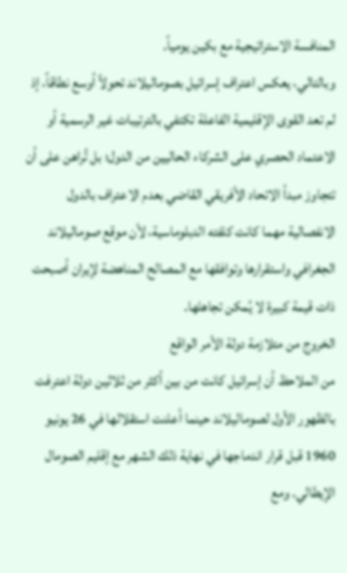المنافسة الاستراتيجية مع بكين يومياً.
وبالتالي، يعكس اعتراف إسرائيل بصوماليلاند تحولاً أوسع نطاقاً، إذ لم تعد القوى الإقليمية الفاعلة تكتفي بالترتيبات غير الرسمية أو الاعتماد الحصري على الشركاء الحاليين من الدول؛ بل تُراهن على أن تتجاوز مبدأ الاتحاد الأفريقي القاضي بعدم الاعتراف بالدول الانفصالية مهما كانت كلفته الدبلوماسية، لأن موقع صوماليلاند الجغرافي واستقرارها وتوافقها مع المصالح المناهضة لإيران أصبحت ذات قيمة كبيرة لا يُمكن تجاهلها.
الخروج من متلازمة دولة الأمر الواقع
من الملاحظ أن إسرائيل كانت من بين أكثر من ثلاثين دولة اعترفت بالظهور الأول لصوماليلاند حينما أعلنت استقلالها في 26 يونيو 1960 قبل قرار اندماجها في نهاية ذلك الشهر مع إقليم الصومال الإيطالي. ومع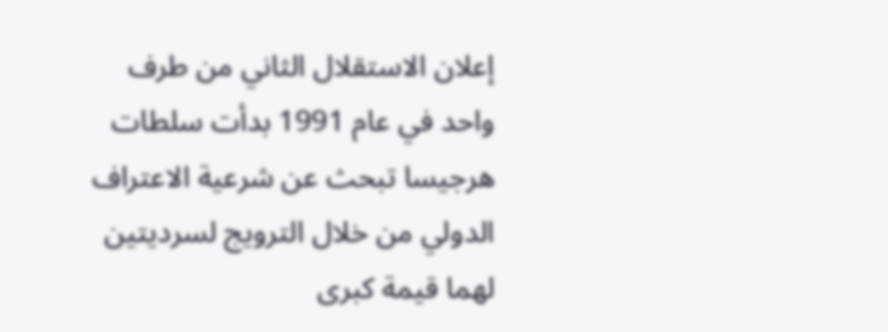إعلان الاستقلال الثاني من طرف واحد في عام 1991 بدأت سلطات هرجيسا تبحث عن شرعية الاعتراف الدولي من خلال الترويج لسرديتين لهما قيمة كبرى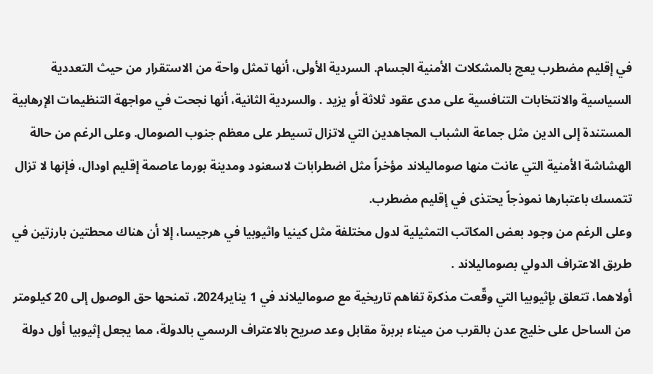في إقليم مضطرب يعج بالمشكلات الأمنية الجسام. السردية الأولى، أنها تمثل واحة من الاستقرار من حيث التعددية السياسية والانتخابات التنافسية على مدى عقود ثلاثة أو يزيد . والسردية الثانية، أنها نجحت في مواجهة التنظيمات الإرهابية المستندة إلى الدين مثل جماعة الشباب المجاهدين التي لاتزال تسيطر على معظم جنوب الصومال. وعلى الرغم من حالة الهشاشة الأمنية التي عانت منها صوماليلاند مؤخراً مثل اضطرابات لاسعنود ومدينة بورما عاصمة إقليم اودال، فإنها لا تزال تتمسك باعتبارها نموذجاً يحتذى في إقليم مضطرب.
وعلى الرغم من وجود بعض المكاتب التمثيلية لدول مختلفة مثل كينيا واثيوبيا في هرجيسا، إلا أن هناك محطتين بارزتين في طريق الاعتراف الدولي بصوماليلاند .
أولاهما، تتعلق بإثيوبيا التي وقّعت مذكرة تفاهم تاريخية مع صوماليلاند في 1 يناير2024، تمنحها حق الوصول إلى 20 كيلومتر من الساحل على خليج عدن بالقرب من ميناء بربرة مقابل وعد صريح بالاعتراف الرسمي بالدولة، مما يجعل إثيوبيا أول دولة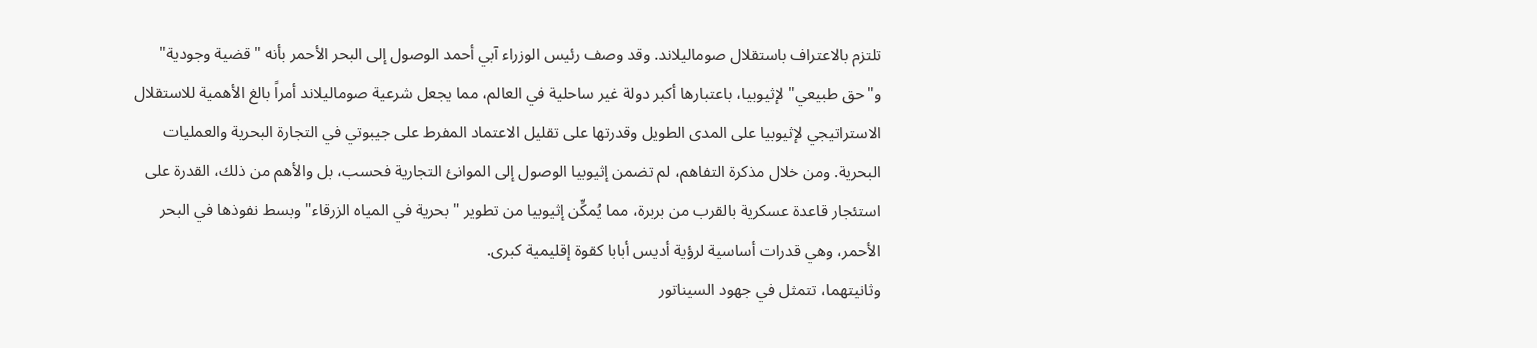تلتزم بالاعتراف باستقلال صوماليلاند. وقد وصف رئيس الوزراء آبي أحمد الوصول إلى البحر الأحمر بأنه "قضية وجودية" و"حق طبيعي" لإثيوبيا، باعتبارها أكبر دولة غير ساحلية في العالم، مما يجعل شرعية صوماليلاند أمراً بالغ الأهمية للاستقلال الاستراتيجي لإثيوبيا على المدى الطويل وقدرتها على تقليل الاعتماد المفرط على جيبوتي في التجارة البحرية والعمليات البحرية. ومن خلال مذكرة التفاهم، لم تضمن إثيوبيا الوصول إلى الموانئ التجارية فحسب، بل والأهم من ذلك، القدرة على استئجار قاعدة عسكرية بالقرب من بربرة، مما يُمكِّن إثيوبيا من تطوير "بحرية في المياه الزرقاء" وبسط نفوذها في البحر الأحمر، وهي قدرات أساسية لرؤية أديس أبابا كقوة إقليمية كبرى.
وثانيتهما، تتمثل في جهود السيناتور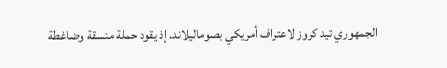الجمهوري تيد كروز لاعتراف أمريكي بصوماليلاند. إذ يقود حملة منسقة وضاغطة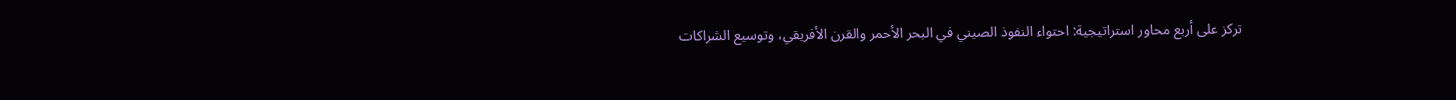تركز على أربع محاور استراتيجية: احتواء النفوذ الصيني في البحر الأحمر والقرن الأفريقي، وتوسيع الشراكات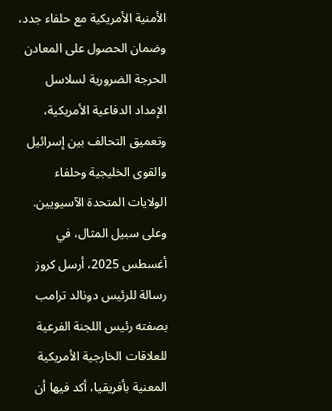الأمنية الأمريكية مع حلفاء جدد، وضمان الحصول على المعادن الحرجة الضرورية لسلاسل الإمداد الدفاعية الأمريكية، وتعميق التحالف بين إسرائيل والقوى الخليجية وحلفاء الولايات المتحدة الآسيويين. وعلى سبيل المثال، في أغسطس 2025، أرسل كروز رسالة للرئيس دونالد ترامب بصفته رئيس اللجنة الفرعية للعلاقات الخارجية الأمريكية المعنية بأفريقيا، أكد فيها أن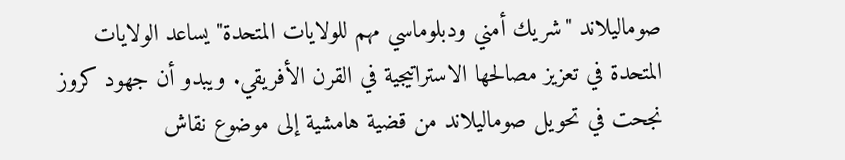صوماليلاند "شريك أمني ودبلوماسي مهم للولايات المتحدة" يساعد الولايات المتحدة في تعزيز مصالحها الاستراتيجية في القرن الأفريقي. ويبدو أن جهود كروز نجحت في تحويل صوماليلاند من قضية هامشية إلى موضوع نقاش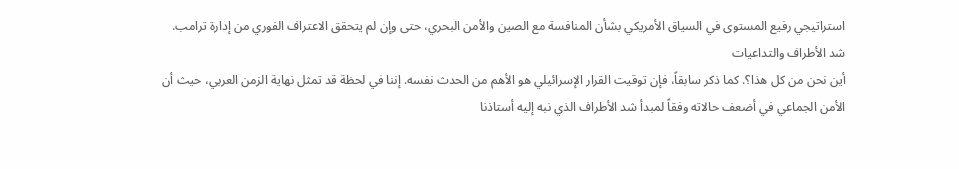استراتيجي رفيع المستوى في السياق الأمريكي بشأن المنافسة مع الصين والأمن البحري، حتى وإن لم يتحقق الاعتراف الفوري من إدارة ترامب.
شد الأطراف والتداعيات
أين نحن من كل هذا؟. كما ذكر سابقاً، فإن توقيت القرار الإسرائيلي هو الأهم من الحدث نفسه. إننا في لحظة قد تمثل نهاية الزمن العربي، حيث أن الأمن الجماعي في أضعف حالاته وفقاً لمبدأ شد الأطراف الذي نبه إليه أستاذنا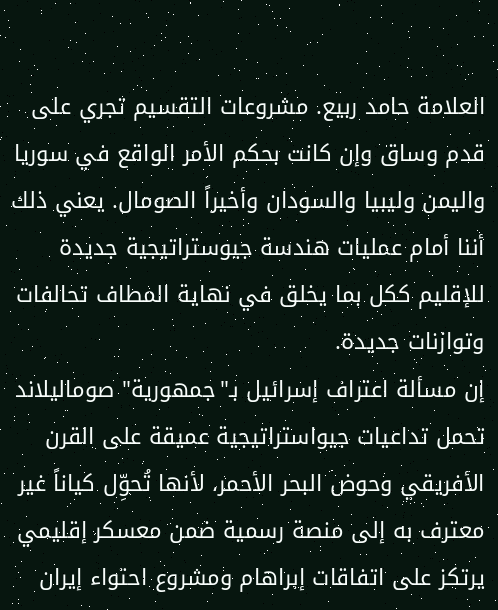العلامة حامد ربيع. مشروعات التقسيم تجري على قدم وساق وإن كانت بحكم الأمر الواقع في سوريا واليمن وليبيا والسودان وأخيراً الصومال. يعني ذلك أننا أمام عمليات هندسة جيوستراتيجية جديدة للإقليم ككل بما يخلق في نهاية المطاف تحالفات وتوازنات جديدة.
إن مسألة اعتراف إسرائيل بـ"جمهورية" صوماليلاند تحمل تداعيات جيواستراتيجية عميقة على القرن الأفريقي وحوض البحر الأحمر، لأنها تُحوِّل كياناً غير معترف به إلى منصة رسمية ضمن معسكر إقليمي يرتكز على اتفاقات إبراهام ومشروع احتواء إيران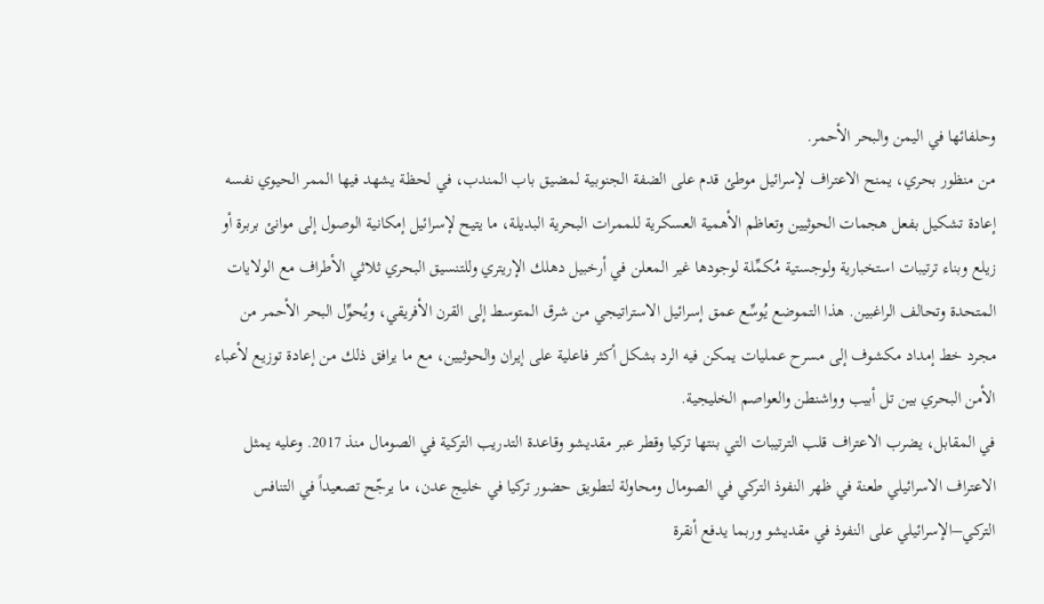وحلفائها في اليمن والبحر الأحمر.
من منظور بحري، يمنح الاعتراف لإسرائيل موطئ قدم على الضفة الجنوبية لمضيق باب المندب، في لحظة يشهد فيها الممر الحيوي نفسه إعادة تشكيل بفعل هجمات الحوثيين وتعاظم الأهمية العسكرية للممرات البحرية البديلة، ما يتيح لإسرائيل إمكانية الوصول إلى موانئ بربرة أو زيلع وبناء ترتيبات استخبارية ولوجستية مُكمِّلة لوجودها غير المعلن في أرخبيل دهلك الإريتري وللتنسيق البحري ثلاثي الأطراف مع الولايات المتحدة وتحالف الراغبين. هذا التموضع يُوسِّع عمق إسرائيل الاستراتيجي من شرق المتوسط إلى القرن الأفريقي، ويُحوِّل البحر الأحمر من مجرد خط إمداد مكشوف إلى مسرح عمليات يمكن فيه الرد بشكل أكثر فاعلية على إيران والحوثيين، مع ما يرافق ذلك من إعادة توزيع لأعباء الأمن البحري بين تل أبيب وواشنطن والعواصم الخليجية.
في المقابل، يضرب الاعتراف قلب الترتيبات التي بنتها تركيا وقطر عبر مقديشو وقاعدة التدريب التركية في الصومال منذ 2017. وعليه يمثل الاعتراف الاسرائيلي طعنة في ظهر النفوذ التركي في الصومال ومحاولة لتطويق حضور تركيا في خليج عدن، ما يرجّح تصعيداً في التنافس التركي–الإسرائيلي على النفوذ في مقديشو وربما يدفع أنقرة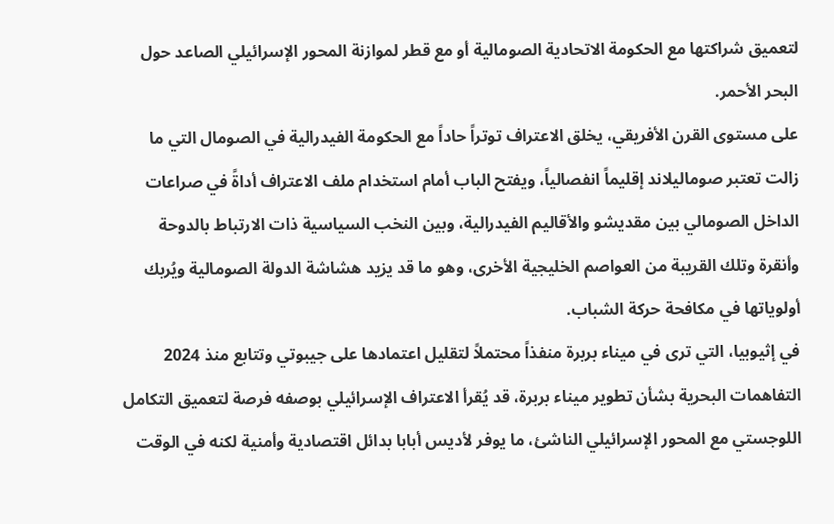لتعميق شراكتها مع الحكومة الاتحادية الصومالية أو مع قطر لموازنة المحور الإسرائيلي الصاعد حول البحر الأحمر.
على مستوى القرن الأفريقي، يخلق الاعتراف توتراً حاداً مع الحكومة الفيدرالية في الصومال التي ما زالت تعتبر صوماليلاند إقليماً انفصالياً، ويفتح الباب أمام استخدام ملف الاعتراف أداةً في صراعات الداخل الصومالي بين مقديشو والأقاليم الفيدرالية، وبين النخب السياسية ذات الارتباط بالدوحة وأنقرة وتلك القريبة من العواصم الخليجية الأخرى، وهو ما قد يزيد هشاشة الدولة الصومالية ويُربك أولوياتها في مكافحة حركة الشباب.
في إثيوبيا، التي ترى في ميناء بربرة منفذاً محتملاً لتقليل اعتمادها على جيبوتي وتتابع منذ 2024 التفاهمات البحرية بشأن تطوير ميناء بربرة، قد يُقرأ الاعتراف الإسرائيلي بوصفه فرصة لتعميق التكامل اللوجستي مع المحور الإسرائيلي الناشئ، ما يوفر لأديس أبابا بدائل اقتصادية وأمنية لكنه في الوقت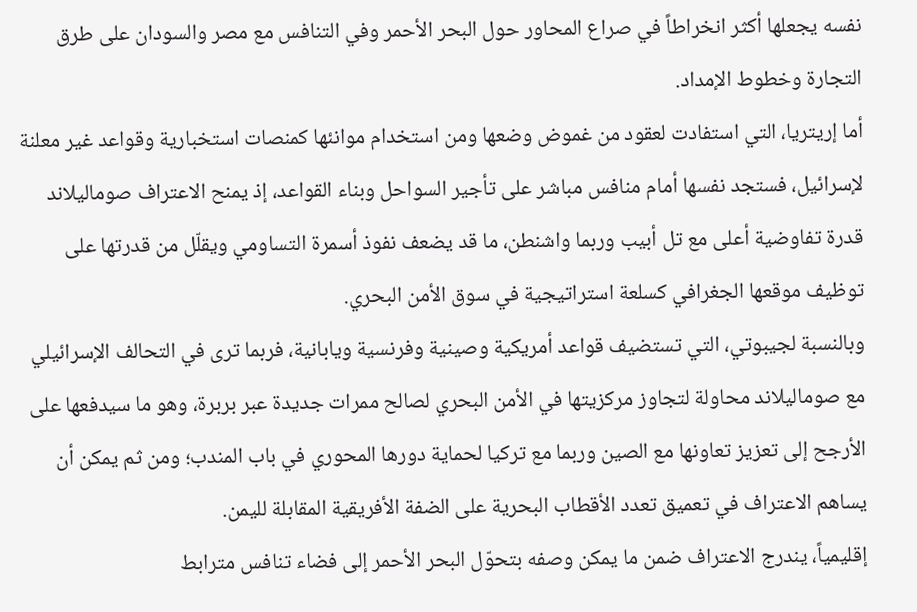نفسه يجعلها أكثر انخراطاً في صراع المحاور حول البحر الأحمر وفي التنافس مع مصر والسودان على طرق التجارة وخطوط الإمداد.
أما إريتريا، التي استفادت لعقود من غموض وضعها ومن استخدام موانئها كمنصات استخبارية وقواعد غير معلنة لإسرائيل، فستجد نفسها أمام منافس مباشر على تأجير السواحل وبناء القواعد، إذ يمنح الاعتراف صوماليلاند قدرة تفاوضية أعلى مع تل أبيب وربما واشنطن، ما قد يضعف نفوذ أسمرة التساومي ويقلّل من قدرتها على توظيف موقعها الجغرافي كسلعة استراتيجية في سوق الأمن البحري.
وبالنسبة لجيبوتي، التي تستضيف قواعد أمريكية وصينية وفرنسية ويابانية، فربما ترى في التحالف الإسرائيلي مع صوماليلاند محاولة لتجاوز مركزيتها في الأمن البحري لصالح ممرات جديدة عبر بربرة، وهو ما سيدفعها على الأرجح إلى تعزيز تعاونها مع الصين وربما مع تركيا لحماية دورها المحوري في باب المندب؛ ومن ثم يمكن أن يساهم الاعتراف في تعميق تعدد الأقطاب البحرية على الضفة الأفريقية المقابلة لليمن.
إقليمياً، يندرج الاعتراف ضمن ما يمكن وصفه بتحوّل البحر الأحمر إلى فضاء تنافس مترابط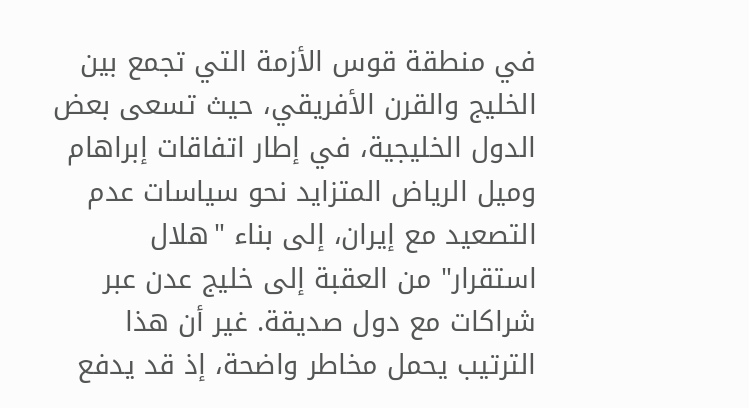في منطقة قوس الأزمة التي تجمع بين الخليج والقرن الأفريقي، حيث تسعى بعض الدول الخليجية، في إطار اتفاقات إبراهام وميل الرياض المتزايد نحو سياسات عدم التصعيد مع إيران، إلى بناء "هلال استقرار" من العقبة إلى خليج عدن عبر شراكات مع دول صديقة. غير أن هذا الترتيب يحمل مخاطر واضحة، إذ قد يدفع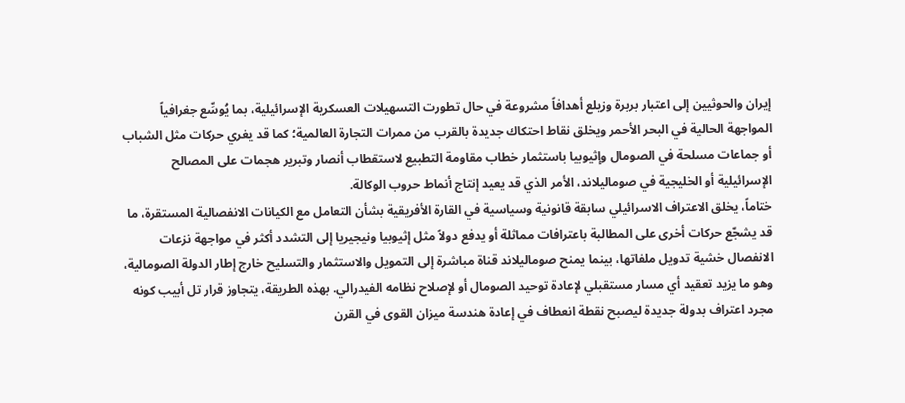إيران والحوثيين إلى اعتبار بربرة وزيلع أهدافاً مشروعة في حال تطورت التسهيلات العسكرية الإسرائيلية، بما يُوسِّع جغرافياً المواجهة الحالية في البحر الأحمر ويخلق نقاط احتكاك جديدة بالقرب من ممرات التجارة العالمية؛ كما قد يغري حركات مثل الشباب أو جماعات مسلحة في الصومال وإثيوبيا باستثمار خطاب مقاومة التطبيع لاستقطاب أنصار وتبرير هجمات على المصالح الإسرائيلية أو الخليجية في صوماليلاند، الأمر الذي قد يعيد إنتاج أنماط حروب الوكالة.
ختاماً، يخلق الاعتراف الاسرائيلي سابقة قانونية وسياسية في القارة الأفريقية بشأن التعامل مع الكيانات الانفصالية المستقرة، ما قد يشجّع حركات أخرى على المطالبة باعترافات مماثلة أو يدفع دولاً مثل إثيوبيا ونيجيريا إلى التشدد أكثر في مواجهة نزعات الانفصال خشية تدويل ملفاتها، بينما يمنح صوماليلاند قناة مباشرة إلى التمويل والاستثمار والتسليح خارج إطار الدولة الصومالية، وهو ما يزيد تعقيد أي مسار مستقبلي لإعادة توحيد الصومال أو لإصلاح نظامه الفيدرالي. بهذه الطريقة، يتجاوز قرار تل أبيب كونه مجرد اعتراف بدولة جديدة ليصبح نقطة انعطاف في إعادة هندسة ميزان القوى في القرن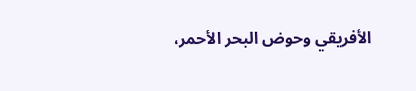الأفريقي وحوض البحر الأحمر،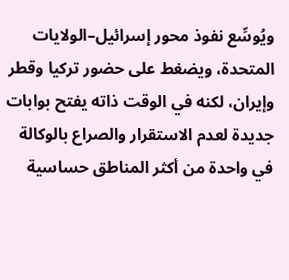ويُوسِّع نفوذ محور إسرائيل–الولايات المتحدة، ويضغط على حضور تركيا وقطر وإيران، لكنه في الوقت ذاته يفتح بوابات جديدة لعدم الاستقرار والصراع بالوكالة في واحدة من أكثر المناطق حساسية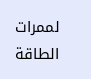لممرات الطاقة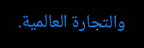والتجارة العالمية.